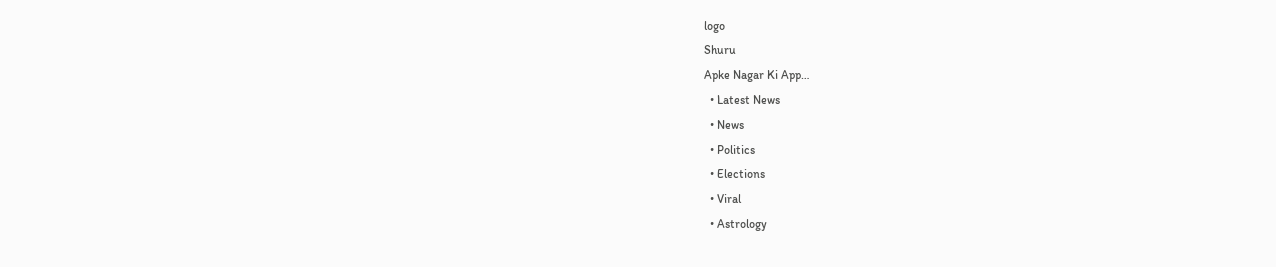logo
Shuru
Apke Nagar Ki App…
  • Latest News
  • News
  • Politics
  • Elections
  • Viral
  • Astrology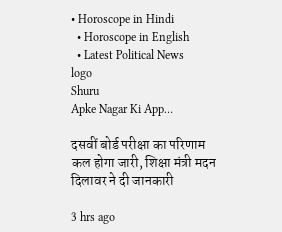• Horoscope in Hindi
  • Horoscope in English
  • Latest Political News
logo
Shuru
Apke Nagar Ki App…

दसवीं बोर्ड परीक्षा का परिणाम कल होगा जारी, शिक्षा मंत्री मदन दिलावर ने दी जानकारी

3 hrs ago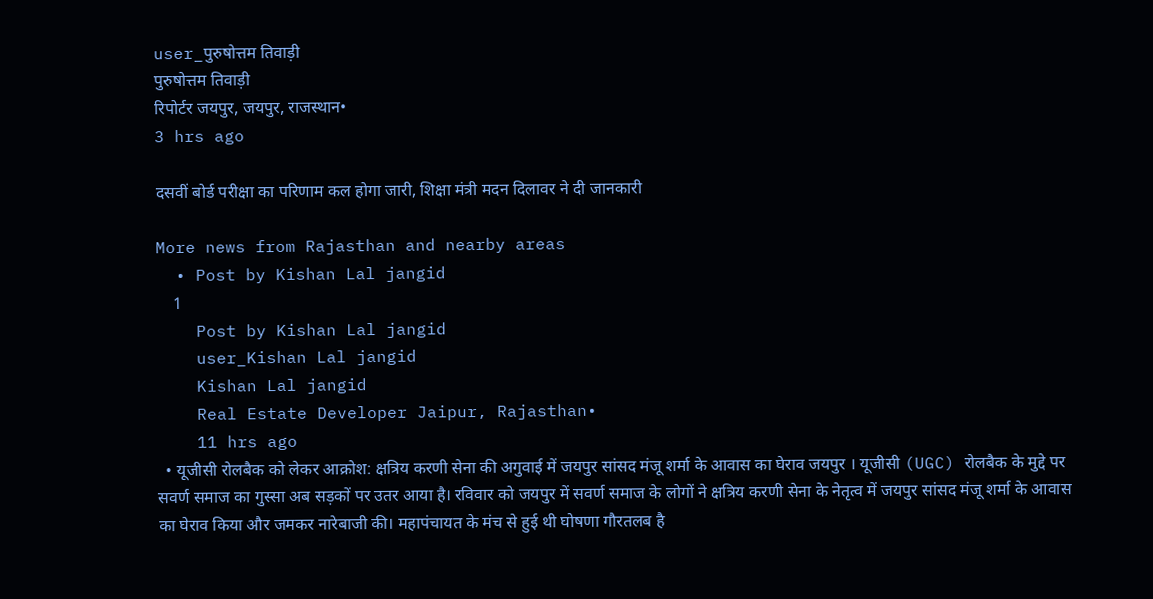user_पुरुषोत्तम तिवाड़ी
पुरुषोत्तम तिवाड़ी
रिपोर्टर जयपुर, जयपुर, राजस्थान•
3 hrs ago

दसवीं बोर्ड परीक्षा का परिणाम कल होगा जारी, शिक्षा मंत्री मदन दिलावर ने दी जानकारी

More news from Rajasthan and nearby areas
  • Post by Kishan Lal jangid
    1
    Post by Kishan Lal jangid
    user_Kishan Lal jangid
    Kishan Lal jangid
    Real Estate Developer Jaipur, Rajasthan•
    11 hrs ago
  • यूजीसी रोलबैक को लेकर आक्रोश: क्षत्रिय करणी सेना की अगुवाई में जयपुर सांसद मंजू शर्मा के आवास का घेराव जयपुर । यूजीसी (UGC) रोलबैक के मुद्दे पर सवर्ण समाज का गुस्सा अब सड़कों पर उतर आया है। रविवार को जयपुर में सवर्ण समाज के लोगों ने क्षत्रिय करणी सेना के नेतृत्व में जयपुर सांसद मंजू शर्मा के आवास का घेराव किया और जमकर नारेबाजी की। महापंचायत के मंच से हुई थी घोषणा गौरतलब है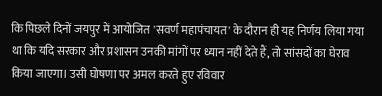कि पिछले दिनों जयपुर में आयोजित 'सवर्ण महापंचायत' के दौरान ही यह निर्णय लिया गया था कि यदि सरकार और प्रशासन उनकी मांगों पर ध्यान नहीं देते हैं, तो सांसदों का घेराव किया जाएगा। उसी घोषणा पर अमल करते हुए रविवार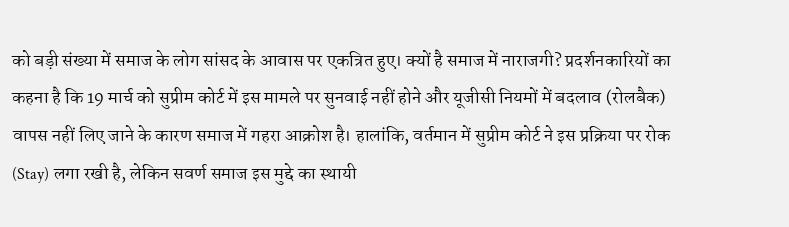को बड़ी संख्या में समाज के लोग सांसद के आवास पर एकत्रित हुए। क्यों है समाज में नाराजगी? प्रदर्शनकारियों का कहना है कि 19 मार्च को सुप्रीम कोर्ट में इस मामले पर सुनवाई नहीं होने और यूजीसी नियमों में बदलाव (रोलबैक) वापस नहीं लिए जाने के कारण समाज में गहरा आक्रोश है। हालांकि, वर्तमान में सुप्रीम कोर्ट ने इस प्रक्रिया पर रोक (Stay) लगा रखी है, लेकिन सवर्ण समाज इस मुद्दे का स्थायी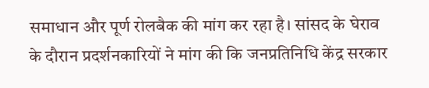समाधान और पूर्ण रोलबैक की मांग कर रहा है। सांसद के घेराव के दौरान प्रदर्शनकारियों ने मांग की कि जनप्रतिनिधि केंद्र सरकार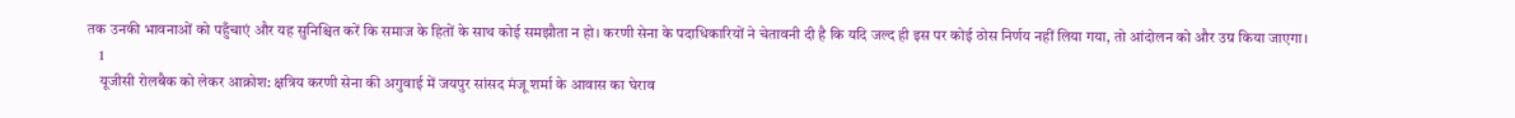तक उनकी भावनाओं को पहुँचाएं और यह सुनिश्चित करें कि समाज के हितों के साथ कोई समझौता न हो। करणी सेना के पदाधिकारियों ने चेतावनी दी है कि यदि जल्द ही इस पर कोई ठोस निर्णय नहीं लिया गया, तो आंदोलन को और उग्र किया जाएगा।
    1
    यूजीसी रोलबैक को लेकर आक्रोश: क्षत्रिय करणी सेना की अगुवाई में जयपुर सांसद मंजू शर्मा के आवास का घेराव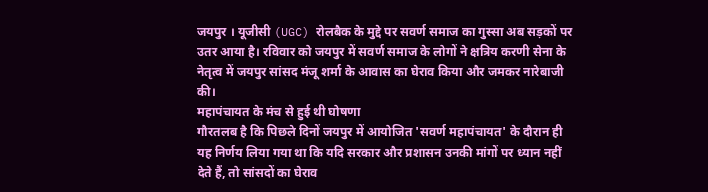जयपुर । यूजीसी (UGC) रोलबैक के मुद्दे पर सवर्ण समाज का गुस्सा अब सड़कों पर उतर आया है। रविवार को जयपुर में सवर्ण समाज के लोगों ने क्षत्रिय करणी सेना के नेतृत्व में जयपुर सांसद मंजू शर्मा के आवास का घेराव किया और जमकर नारेबाजी की।
महापंचायत के मंच से हुई थी घोषणा
गौरतलब है कि पिछले दिनों जयपुर में आयोजित 'सवर्ण महापंचायत' के दौरान ही यह निर्णय लिया गया था कि यदि सरकार और प्रशासन उनकी मांगों पर ध्यान नहीं देते हैं, तो सांसदों का घेराव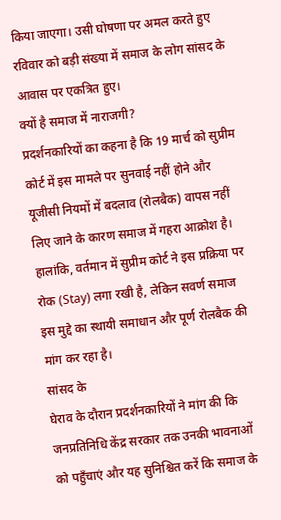किया जाएगा। उसी घोषणा पर अमल करते हुए रविवार को बड़ी संख्या में समाज के लोग सांसद के आवास पर एकत्रित हुए।
क्यों है समाज में नाराजगी?
प्रदर्शनकारियों का कहना है कि 19 मार्च को सुप्रीम कोर्ट में इस मामले पर सुनवाई नहीं होने और यूजीसी नियमों में बदलाव (रोलबैक) वापस नहीं लिए जाने के कारण समाज में गहरा आक्रोश है। हालांकि, वर्तमान में सुप्रीम कोर्ट ने इस प्रक्रिया पर रोक (Stay) लगा रखी है, लेकिन सवर्ण समाज इस मुद्दे का स्थायी समाधान और पूर्ण रोलबैक की मांग कर रहा है।
सांसद के
घेराव के दौरान प्रदर्शनकारियों ने मांग की कि जनप्रतिनिधि केंद्र सरकार तक उनकी भावनाओं को पहुँचाएं और यह सुनिश्चित करें कि समाज के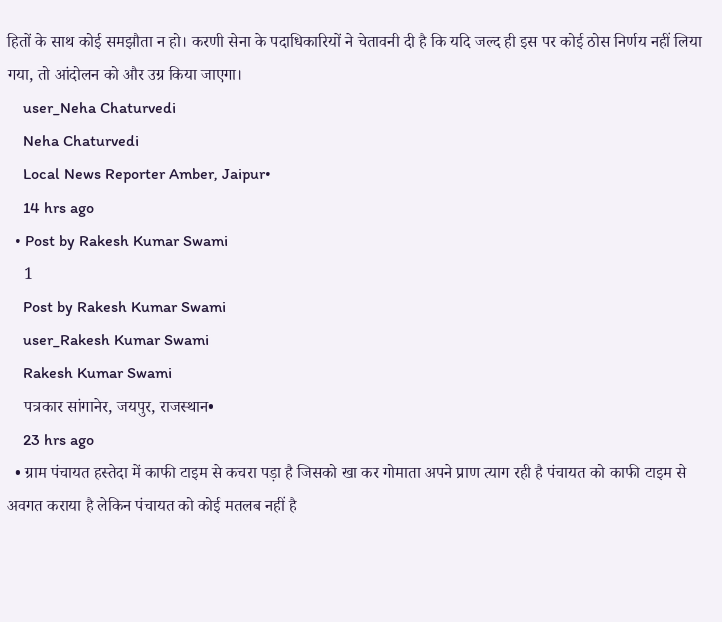हितों के साथ कोई समझौता न हो। करणी सेना के पदाधिकारियों ने चेतावनी दी है कि यदि जल्द ही इस पर कोई ठोस निर्णय नहीं लिया गया, तो आंदोलन को और उग्र किया जाएगा।
    user_Neha Chaturvedi
    Neha Chaturvedi
    Local News Reporter Amber, Jaipur•
    14 hrs ago
  • Post by Rakesh Kumar Swami
    1
    Post by Rakesh Kumar Swami
    user_Rakesh Kumar Swami
    Rakesh Kumar Swami
    पत्रकार सांगानेर, जयपुर, राजस्थान•
    23 hrs ago
  • ग्राम पंचायत हस्तेदा में काफी टाइम से कचरा पड़ा है जिसको खा कर गोमाता अपने प्राण त्याग रही है पंचायत को काफी टाइम से अवगत कराया है लेकिन पंचायत को कोई मतलब नहीं है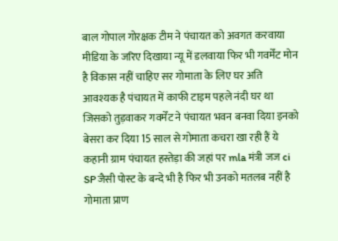बाल गोपाल गोरक्षक टीम ने पंचायत को अवगत करवाया मीडिया के जरिए दिखाया न्यू में डलवाया फिर भी गवर्मेंट मोन है विकास नहीं चाहिए सर गोमाता के लिए घर अति आवश्यक है पंचायत में काफी टाइम पहले नंदी घर था जिसको तुड़वाकर गवर्मेंट ने पंचायत भवन बनवा दिया इनको बेसरा कर दिया 15 साल से गोमाता कचरा खा रही हैं ये कहानी ग्राम पंचायत हस्तेड़ा की जहां पर mla मंत्री जज ci SP जैसी पोस्ट के बन्दे भी है फिर भी उनको मतलब नहीं है गोमाता प्राण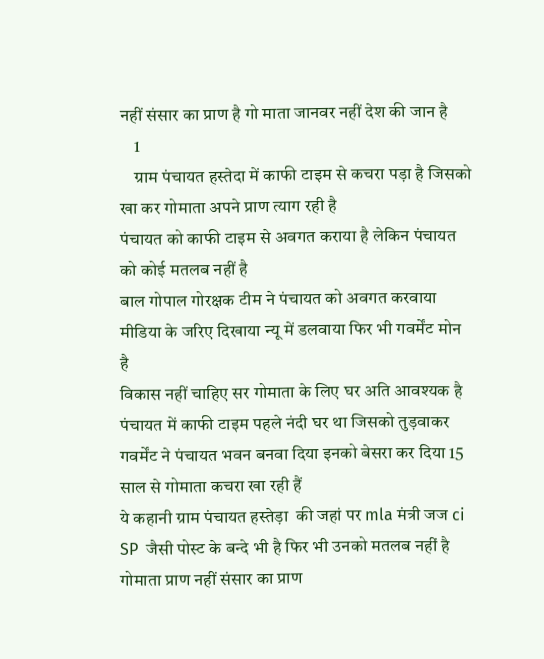नहीं संसार का प्राण है गो माता जानवर नहीं देश की जान है
    1
    ग्राम पंचायत हस्तेदा में काफी टाइम से कचरा पड़ा है जिसको खा कर गोमाता अपने प्राण त्याग रही है
पंचायत को काफी टाइम से अवगत कराया है लेकिन पंचायत को कोई मतलब नहीं है
बाल गोपाल गोरक्षक टीम ने पंचायत को अवगत करवाया मीडिया के जरिए दिखाया न्यू में डलवाया फिर भी गवर्मेंट मोन है
विकास नहीं चाहिए सर गोमाता के लिए घर अति आवश्यक है
पंचायत में काफी टाइम पहले नंदी घर था जिसको तुड़वाकर गवर्मेंट ने पंचायत भवन बनवा दिया इनको बेसरा कर दिया 15 साल से गोमाता कचरा खा रही हैं
ये कहानी ग्राम पंचायत हस्तेड़ा  की जहां पर mla मंत्री जज ci SP  जैसी पोस्ट के बन्दे भी है फिर भी उनको मतलब नहीं है
गोमाता प्राण नहीं संसार का प्राण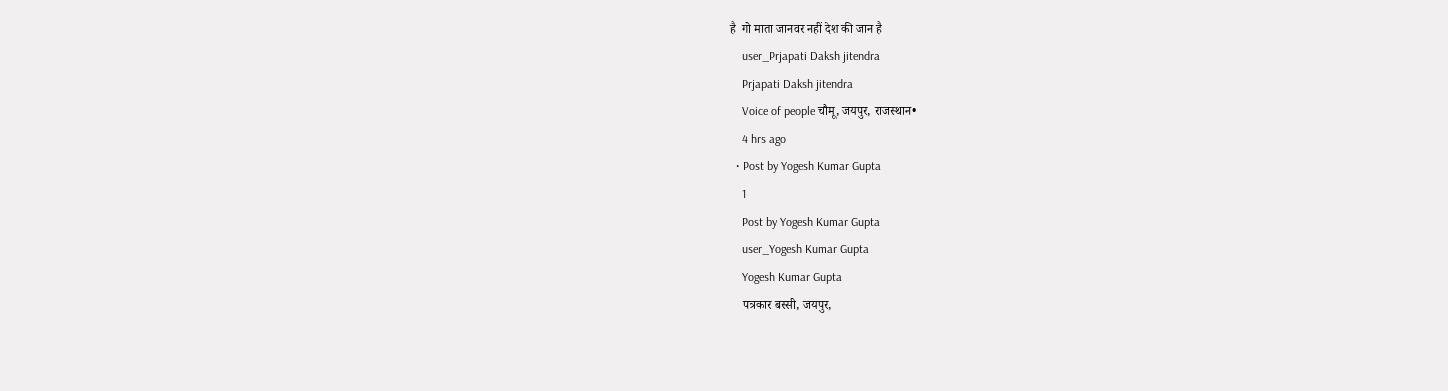है  गो माता जानवर नहीं देश की जान है
    user_Prjapati Daksh jitendra
    Prjapati Daksh jitendra
    Voice of people चौमू, जयपुर, राजस्थान•
    4 hrs ago
  • Post by Yogesh Kumar Gupta
    1
    Post by Yogesh Kumar Gupta
    user_Yogesh Kumar Gupta
    Yogesh Kumar Gupta
    पत्रकार बस्सी, जयपुर,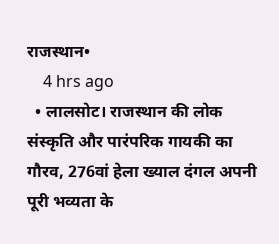राजस्थान•
    4 hrs ago
  • लालसोट। राजस्थान की लोक संस्कृति और पारंपरिक गायकी का गौरव, 276वां हेला ख्याल दंगल अपनी पूरी भव्यता के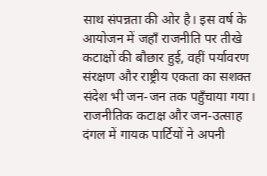साथ संपन्नता की ओर है। इस वर्ष के आयोजन में जहाँ राजनीति पर तीखे कटाक्षों की बौछार हुई, वहीं पर्यावरण संरक्षण और राष्ट्रीय एकता का सशक्त संदेश भी जन-जन तक पहुँचाया गया। राजनीतिक कटाक्ष और जन-उत्साह दंगल में गायक पार्टियों ने अपनी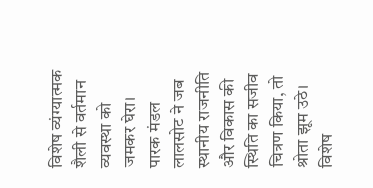विशेष व्यंग्यात्मक शैली से वर्तमान व्यवस्था को जमकर घेरा। पारक मंडल लालसोट ने जब स्थानीय राजनीति और विकास की स्थिति का सजीव चित्रण किया, तो श्रोता झूम उठे। विशेष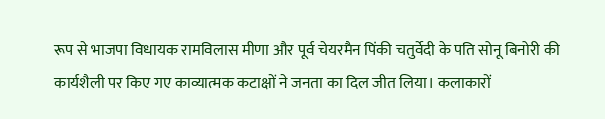रूप से भाजपा विधायक रामविलास मीणा और पूर्व चेयरमैन पिंकी चतुर्वेदी के पति सोनू बिनोरी की कार्यशैली पर किए गए काव्यात्मक कटाक्षों ने जनता का दिल जीत लिया। कलाकारों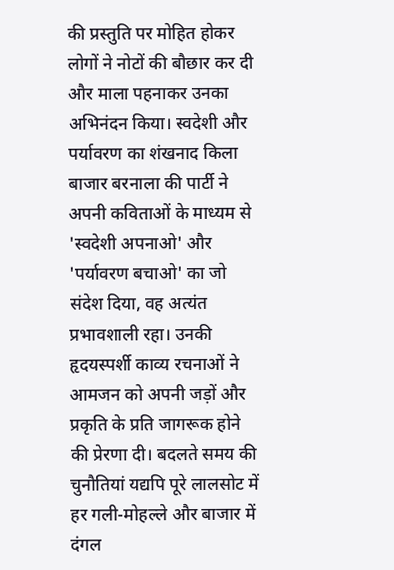की प्रस्तुति पर मोहित होकर लोगों ने नोटों की बौछार कर दी और माला पहनाकर उनका अभिनंदन किया। स्वदेशी और पर्यावरण का शंखनाद किला बाजार बरनाला की पार्टी ने अपनी कविताओं के माध्यम से 'स्वदेशी अपनाओ' और 'पर्यावरण बचाओ' का जो संदेश दिया, वह अत्यंत प्रभावशाली रहा। उनकी हृदयस्पर्शी काव्य रचनाओं ने आमजन को अपनी जड़ों और प्रकृति के प्रति जागरूक होने की प्रेरणा दी। बदलते समय की चुनौतियां यद्यपि पूरे लालसोट में हर गली-मोहल्ले और बाजार में दंगल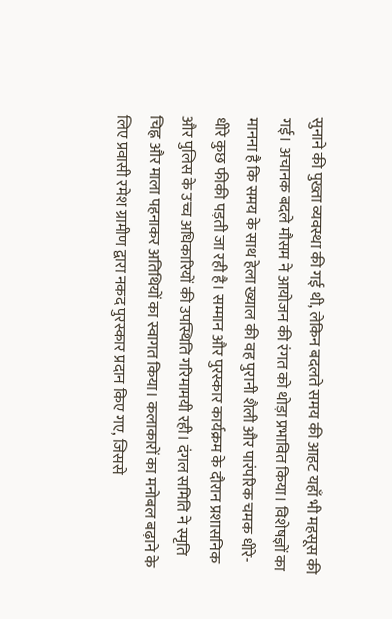सुनाने की पुख्ता व्यवस्था की गई थी, लेकिन बदलते समय की आहट यहाँ भी महसूस की गई। अचानक बदले मौसम ने आयोजन की रंगत को थोड़ा प्रभावित किया। विशेषज्ञों का मानना है कि समय के साथ हेला ख्याल की वह पुरानी शैली और पारंपरिक चमक धीरे-धीरे कुछ फीकी पड़ती जा रही है। सम्मान और पुरस्कार कार्यक्रम के दौरान प्रशासनिक और पुलिस के उच्च अधिकारियों की उपस्थिति गरिमामयी रही। दंगल समिति ने स्मृति चिह्न और माला पहनाकर अतिथियों का स्वागत किया। कलाकारों का मनोबल बढ़ाने के लिए प्रवासी रमेश ग्रामीण द्वारा नकद पुरस्कार प्रदान किए गए, जिससे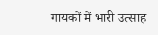गायकों में भारी उत्साह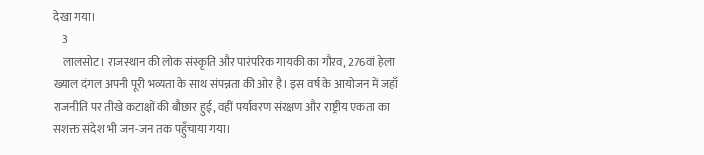देखा गया।
    3
    लालसोट। राजस्थान की लोक संस्कृति और पारंपरिक गायकी का गौरव, 276वां हेला ख्याल दंगल अपनी पूरी भव्यता के साथ संपन्नता की ओर है। इस वर्ष के आयोजन में जहाँ राजनीति पर तीखे कटाक्षों की बौछार हुई, वहीं पर्यावरण संरक्षण और राष्ट्रीय एकता का सशक्त संदेश भी जन-जन तक पहुँचाया गया।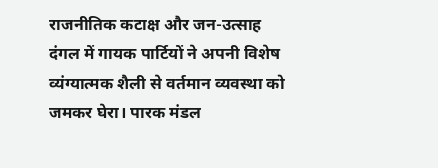राजनीतिक कटाक्ष और जन-उत्साह
दंगल में गायक पार्टियों ने अपनी विशेष व्यंग्यात्मक शैली से वर्तमान व्यवस्था को जमकर घेरा। पारक मंडल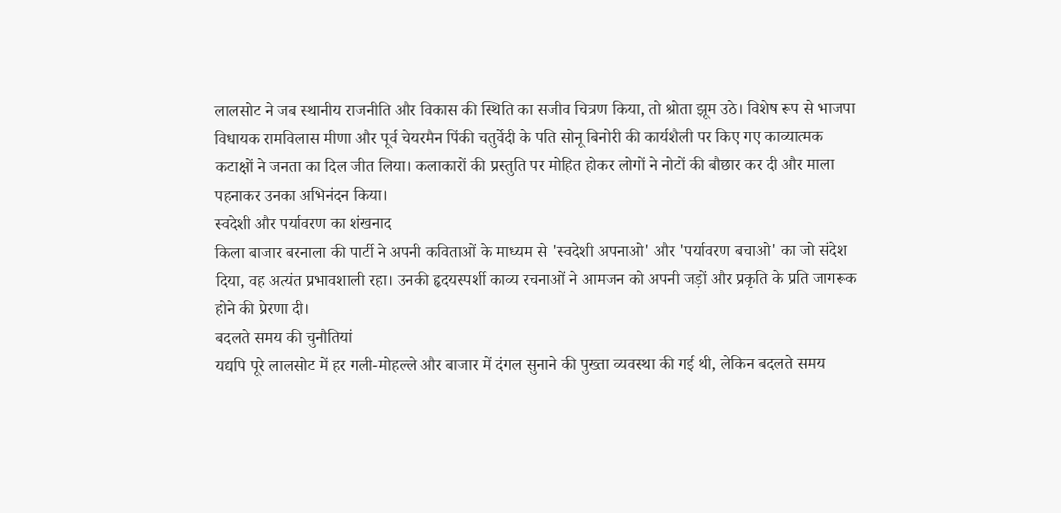लालसोट ने जब स्थानीय राजनीति और विकास की स्थिति का सजीव चित्रण किया, तो श्रोता झूम उठे। विशेष रूप से भाजपा विधायक रामविलास मीणा और पूर्व चेयरमैन पिंकी चतुर्वेदी के पति सोनू बिनोरी की कार्यशैली पर किए गए काव्यात्मक कटाक्षों ने जनता का दिल जीत लिया। कलाकारों की प्रस्तुति पर मोहित होकर लोगों ने नोटों की बौछार कर दी और माला पहनाकर उनका अभिनंदन किया।
स्वदेशी और पर्यावरण का शंखनाद
किला बाजार बरनाला की पार्टी ने अपनी कविताओं के माध्यम से 'स्वदेशी अपनाओ' और 'पर्यावरण बचाओ' का जो संदेश दिया, वह अत्यंत प्रभावशाली रहा। उनकी हृदयस्पर्शी काव्य रचनाओं ने आमजन को अपनी जड़ों और प्रकृति के प्रति जागरूक होने की प्रेरणा दी।
बदलते समय की चुनौतियां
यद्यपि पूरे लालसोट में हर गली-मोहल्ले और बाजार में दंगल सुनाने की पुख्ता व्यवस्था की गई थी, लेकिन बदलते समय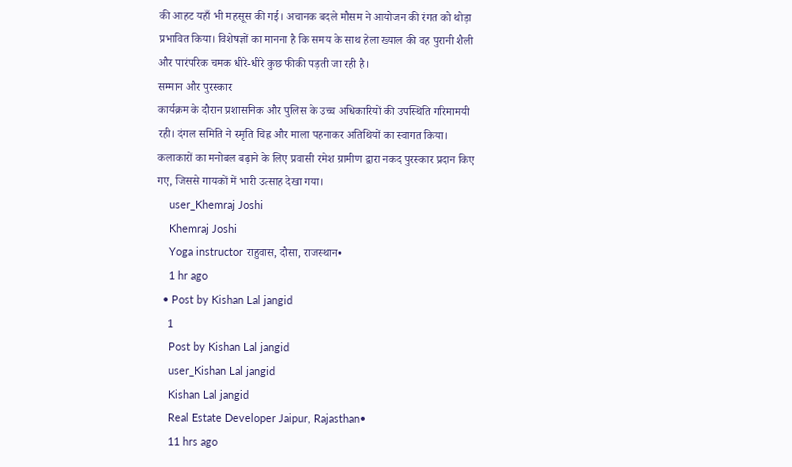की आहट यहाँ भी महसूस की गई। अचानक बदले मौसम ने आयोजन की रंगत को थोड़ा प्रभावित किया। विशेषज्ञों का मानना है कि समय के साथ हेला ख्याल की वह पुरानी शैली और पारंपरिक चमक धीरे-धीरे कुछ फीकी पड़ती जा रही है।
सम्मान और पुरस्कार
कार्यक्रम के दौरान प्रशासनिक और पुलिस के उच्च अधिकारियों की उपस्थिति गरिमामयी रही। दंगल समिति ने स्मृति चिह्न और माला पहनाकर अतिथियों का स्वागत किया। कलाकारों का मनोबल बढ़ाने के लिए प्रवासी रमेश ग्रामीण द्वारा नकद पुरस्कार प्रदान किए गए, जिससे गायकों में भारी उत्साह देखा गया।
    user_Khemraj Joshi
    Khemraj Joshi
    Yoga instructor राहुवास, दौसा, राजस्थान•
    1 hr ago
  • Post by Kishan Lal jangid
    1
    Post by Kishan Lal jangid
    user_Kishan Lal jangid
    Kishan Lal jangid
    Real Estate Developer Jaipur, Rajasthan•
    11 hrs ago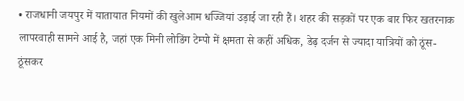• राजधानी जयपुर में यातायात नियमों की खुलेआम धज्जियां उड़ाई जा रही हैं। शहर की सड़कों पर एक बार फिर खतरनाक लापरवाही सामने आई है, जहां एक मिनी लोडिंग टेम्पो में क्षमता से कहीं अधिक, डेढ़ दर्जन से ज्यादा यात्रियों को ठूंस-ठूंसकर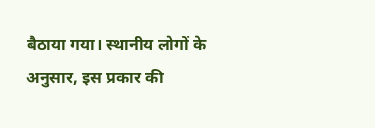बैठाया गया। स्थानीय लोगों के अनुसार, इस प्रकार की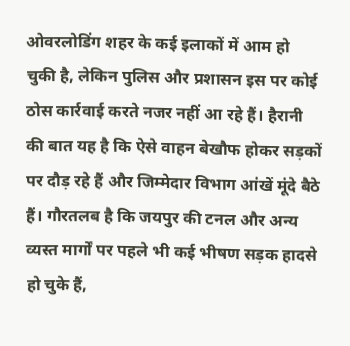ओवरलोडिंग शहर के कई इलाकों में आम हो चुकी है, लेकिन पुलिस और प्रशासन इस पर कोई ठोस कार्रवाई करते नजर नहीं आ रहे हैं। हैरानी की बात यह है कि ऐसे वाहन बेखौफ होकर सड़कों पर दौड़ रहे हैं और जिम्मेदार विभाग आंखें मूंदे बैठे हैं। गौरतलब है कि जयपुर की टनल और अन्य व्यस्त मार्गों पर पहले भी कई भीषण सड़क हादसे हो चुके हैं,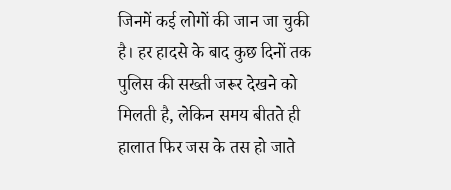जिनमें कई लोगों की जान जा चुकी है। हर हादसे के बाद कुछ दिनों तक पुलिस की सख्ती जरूर देखने को मिलती है, लेकिन समय बीतते ही हालात फिर जस के तस हो जाते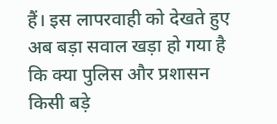हैं। इस लापरवाही को देखते हुए अब बड़ा सवाल खड़ा हो गया है कि क्या पुलिस और प्रशासन किसी बड़े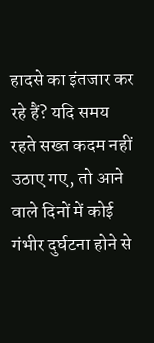हादसे का इंतजार कर रहे हैं? यदि समय रहते सख्त कदम नहीं उठाए गए, तो आने वाले दिनों में कोई गंभीर दुर्घटना होने से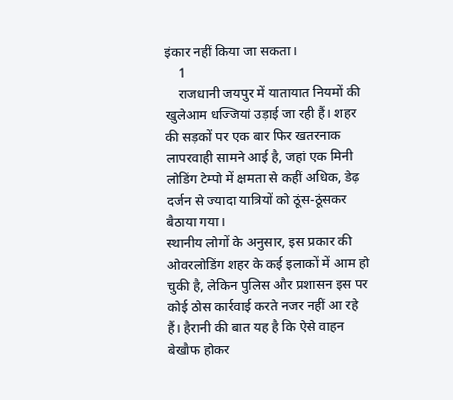इंकार नहीं किया जा सकता।
    1
    राजधानी जयपुर में यातायात नियमों की खुलेआम धज्जियां उड़ाई जा रही हैं। शहर की सड़कों पर एक बार फिर खतरनाक लापरवाही सामने आई है, जहां एक मिनी लोडिंग टेम्पो में क्षमता से कहीं अधिक, डेढ़ दर्जन से ज्यादा यात्रियों को ठूंस-ठूंसकर बैठाया गया।
स्थानीय लोगों के अनुसार, इस प्रकार की ओवरलोडिंग शहर के कई इलाकों में आम हो चुकी है, लेकिन पुलिस और प्रशासन इस पर कोई ठोस कार्रवाई करते नजर नहीं आ रहे हैं। हैरानी की बात यह है कि ऐसे वाहन बेखौफ होकर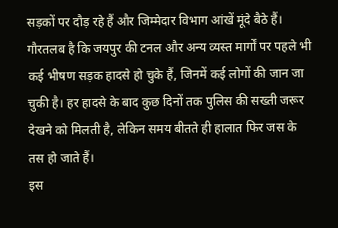सड़कों पर दौड़ रहे हैं और जिम्मेदार विभाग आंखें मूंदे बैठे हैं।
गौरतलब है कि जयपुर की टनल और अन्य व्यस्त मार्गों पर पहले भी कई भीषण सड़क हादसे हो चुके हैं, जिनमें कई लोगों की जान जा चुकी है। हर हादसे के बाद कुछ दिनों तक पुलिस की सख्ती जरूर देखने को मिलती है, लेकिन समय बीतते ही हालात फिर जस के तस हो जाते हैं।
इस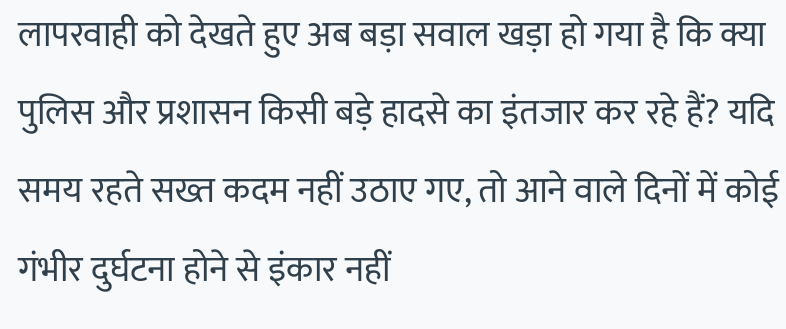लापरवाही को देखते हुए अब बड़ा सवाल खड़ा हो गया है कि क्या पुलिस और प्रशासन किसी बड़े हादसे का इंतजार कर रहे हैं? यदि समय रहते सख्त कदम नहीं उठाए गए, तो आने वाले दिनों में कोई गंभीर दुर्घटना होने से इंकार नहीं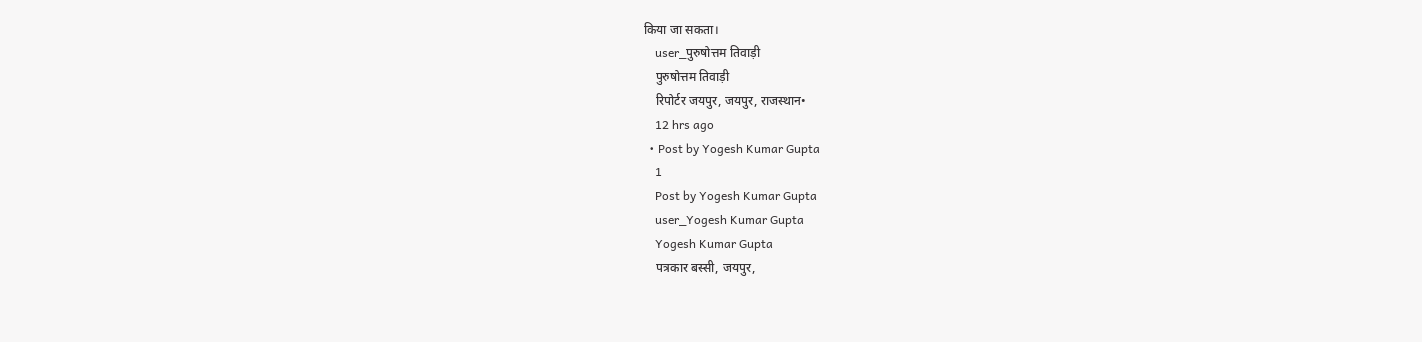किया जा सकता।
    user_पुरुषोत्तम तिवाड़ी
    पुरुषोत्तम तिवाड़ी
    रिपोर्टर जयपुर, जयपुर, राजस्थान•
    12 hrs ago
  • Post by Yogesh Kumar Gupta
    1
    Post by Yogesh Kumar Gupta
    user_Yogesh Kumar Gupta
    Yogesh Kumar Gupta
    पत्रकार बस्सी, जयपुर,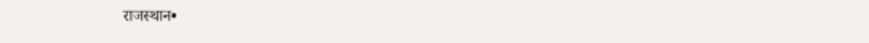राजस्थान•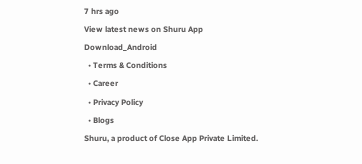7 hrs ago
View latest news on Shuru App
Download_Android
  • Terms & Conditions
  • Career
  • Privacy Policy
  • Blogs
Shuru, a product of Close App Private Limited.